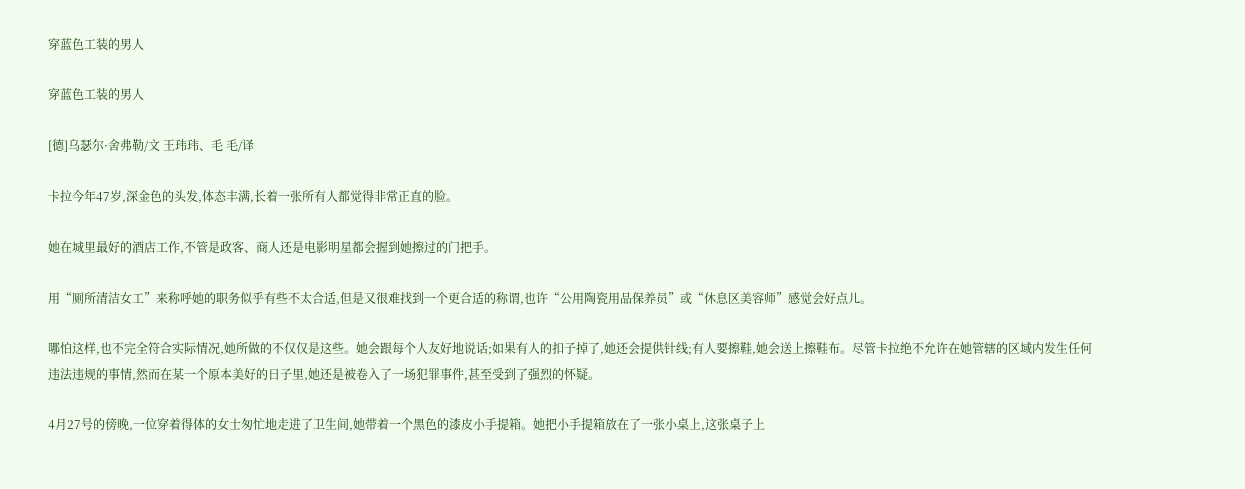穿蓝色工装的男人

穿蓝色工装的男人

[德]乌瑟尔·舍弗勒/文 王玮玮、毛 毛/译

卡拉今年47岁,深金色的头发,体态丰满,长着一张所有人都觉得非常正直的脸。

她在城里最好的酒店工作,不管是政客、商人还是电影明星都会握到她擦过的门把手。

用“厕所清洁女工”来称呼她的职务似乎有些不太合适,但是又很难找到一个更合适的称谓,也许“公用陶瓷用品保养员”或“休息区美容师”感觉会好点儿。

哪怕这样,也不完全符合实际情况,她所做的不仅仅是这些。她会跟每个人友好地说话;如果有人的扣子掉了,她还会提供针线;有人要擦鞋,她会送上擦鞋布。尽管卡拉绝不允许在她管辖的区域内发生任何违法违规的事情,然而在某一个原本美好的日子里,她还是被卷入了一场犯罪事件,甚至受到了强烈的怀疑。

4月27号的傍晚,一位穿着得体的女士匆忙地走进了卫生间,她带着一个黑色的漆皮小手提箱。她把小手提箱放在了一张小桌上,这张桌子上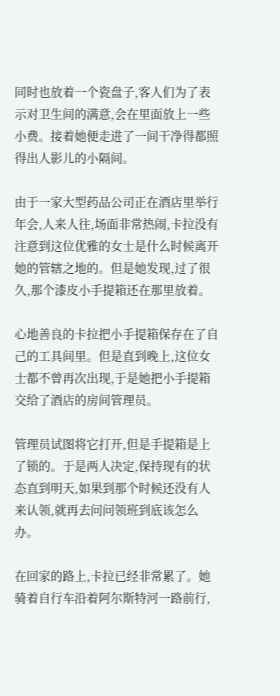同时也放着一个瓷盘子,客人们为了表示对卫生间的满意,会在里面放上一些小费。接着她便走进了一间干净得都照得出人影儿的小隔间。

由于一家大型药品公司正在酒店里举行年会,人来人往,场面非常热闹,卡拉没有注意到这位优雅的女士是什么时候离开她的管辖之地的。但是她发现,过了很久,那个漆皮小手提箱还在那里放着。

心地善良的卡拉把小手提箱保存在了自己的工具间里。但是直到晚上,这位女士都不曾再次出现,于是她把小手提箱交给了酒店的房间管理员。

管理员试图将它打开,但是手提箱是上了锁的。于是两人决定,保持现有的状态直到明天,如果到那个时候还没有人来认领,就再去问问领班到底该怎么办。

在回家的路上,卡拉已经非常累了。她骑着自行车沿着阿尔斯特河一路前行,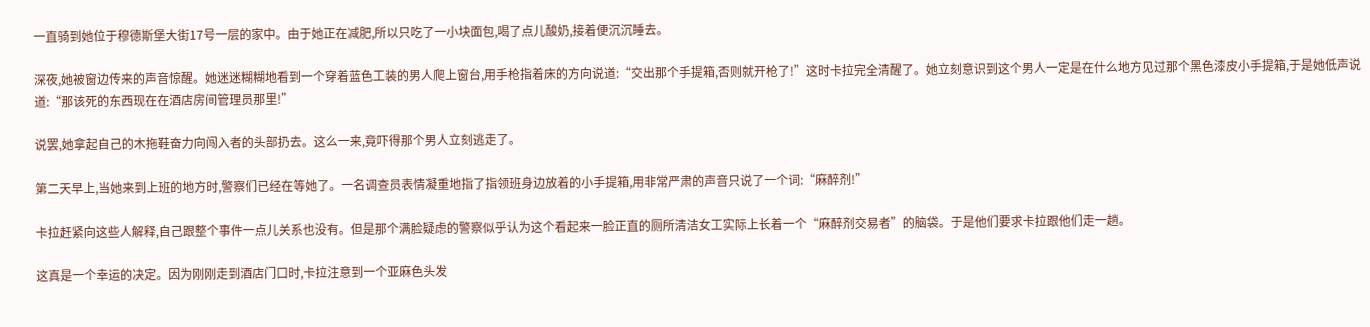一直骑到她位于穆德斯堡大街17号一层的家中。由于她正在减肥,所以只吃了一小块面包,喝了点儿酸奶,接着便沉沉睡去。

深夜,她被窗边传来的声音惊醒。她迷迷糊糊地看到一个穿着蓝色工装的男人爬上窗台,用手枪指着床的方向说道:“交出那个手提箱,否则就开枪了!”这时卡拉完全清醒了。她立刻意识到这个男人一定是在什么地方见过那个黑色漆皮小手提箱,于是她低声说道:“那该死的东西现在在酒店房间管理员那里!”

说罢,她拿起自己的木拖鞋奋力向闯入者的头部扔去。这么一来,竟吓得那个男人立刻逃走了。

第二天早上,当她来到上班的地方时,警察们已经在等她了。一名调查员表情凝重地指了指领班身边放着的小手提箱,用非常严肃的声音只说了一个词:“麻醉剂!”

卡拉赶紧向这些人解释,自己跟整个事件一点儿关系也没有。但是那个满脸疑虑的警察似乎认为这个看起来一脸正直的厕所清洁女工实际上长着一个“麻醉剂交易者”的脑袋。于是他们要求卡拉跟他们走一趟。

这真是一个幸运的决定。因为刚刚走到酒店门口时,卡拉注意到一个亚麻色头发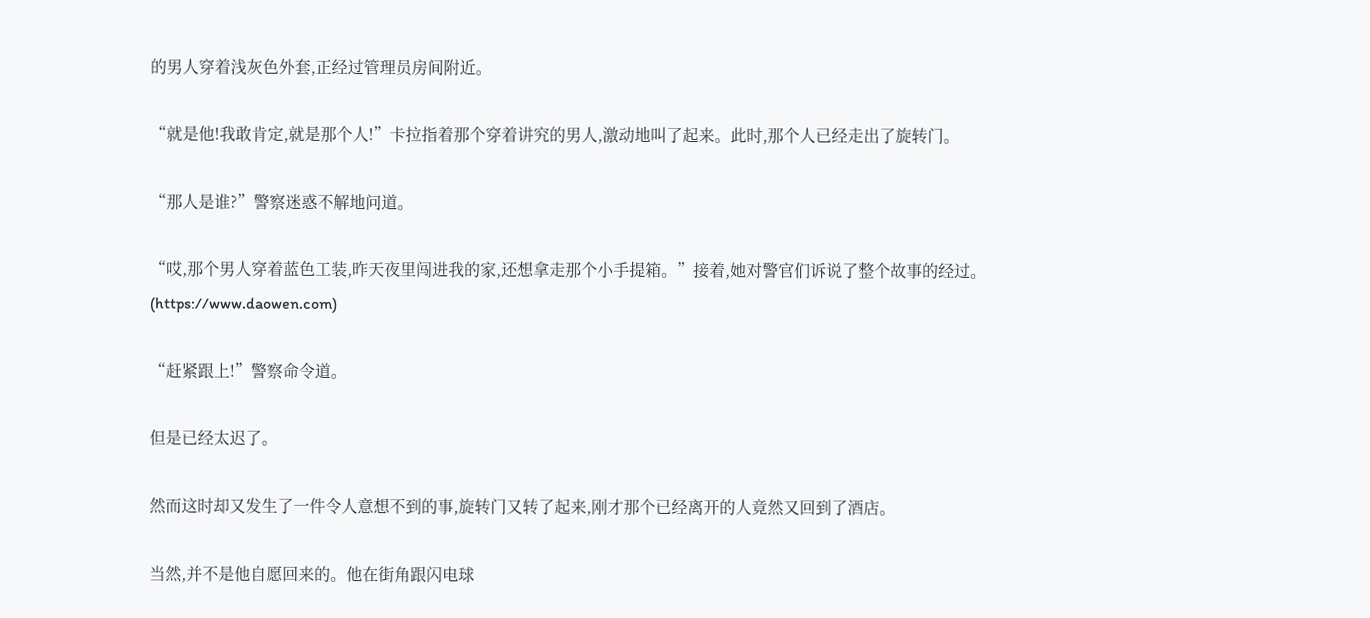的男人穿着浅灰色外套,正经过管理员房间附近。

“就是他!我敢肯定,就是那个人!”卡拉指着那个穿着讲究的男人,激动地叫了起来。此时,那个人已经走出了旋转门。

“那人是谁?”警察迷惑不解地问道。

“哎,那个男人穿着蓝色工装,昨天夜里闯进我的家,还想拿走那个小手提箱。”接着,她对警官们诉说了整个故事的经过。(https://www.daowen.com)

“赶紧跟上!”警察命令道。

但是已经太迟了。

然而这时却又发生了一件令人意想不到的事,旋转门又转了起来,刚才那个已经离开的人竟然又回到了酒店。

当然,并不是他自愿回来的。他在街角跟闪电球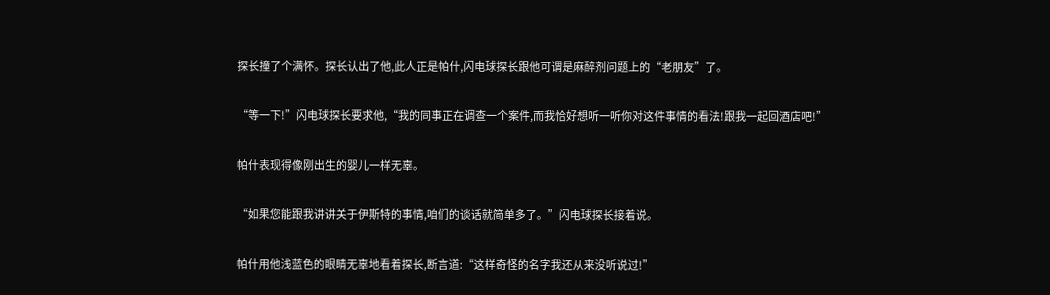探长撞了个满怀。探长认出了他,此人正是帕什,闪电球探长跟他可谓是麻醉剂问题上的“老朋友”了。

“等一下!”闪电球探长要求他,“我的同事正在调查一个案件,而我恰好想听一听你对这件事情的看法!跟我一起回酒店吧!”

帕什表现得像刚出生的婴儿一样无辜。

“如果您能跟我讲讲关于伊斯特的事情,咱们的谈话就简单多了。”闪电球探长接着说。

帕什用他浅蓝色的眼睛无辜地看着探长,断言道:“这样奇怪的名字我还从来没听说过!”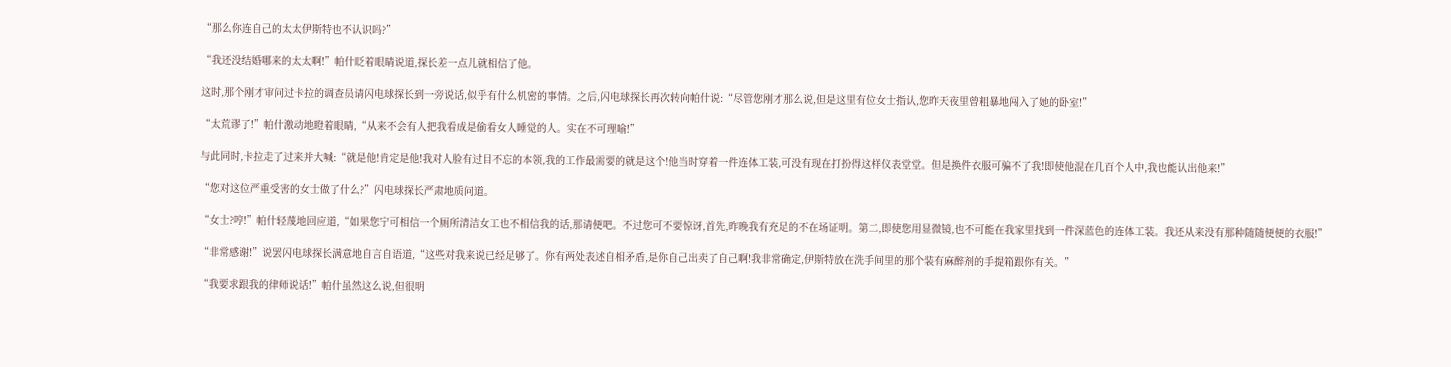“那么你连自己的太太伊斯特也不认识吗?”

“我还没结婚哪来的太太啊!”帕什眨着眼睛说道,探长差一点儿就相信了他。

这时,那个刚才审问过卡拉的调查员请闪电球探长到一旁说话,似乎有什么机密的事情。之后,闪电球探长再次转向帕什说:“尽管您刚才那么说,但是这里有位女士指认,您昨天夜里曾粗暴地闯入了她的卧室!”

“太荒谬了!”帕什激动地瞪着眼睛,“从来不会有人把我看成是偷看女人睡觉的人。实在不可理喻!”

与此同时,卡拉走了过来并大喊:“就是他!肯定是他!我对人脸有过目不忘的本领,我的工作最需要的就是这个!他当时穿着一件连体工装,可没有现在打扮得这样仪表堂堂。但是换件衣服可骗不了我!即使他混在几百个人中,我也能认出他来!”

“您对这位严重受害的女士做了什么?”闪电球探长严肃地质问道。

“女士?哼!”帕什轻蔑地回应道,“如果您宁可相信一个厕所清洁女工也不相信我的话,那请便吧。不过您可不要惊讶,首先,昨晚我有充足的不在场证明。第二,即使您用显微镜,也不可能在我家里找到一件深蓝色的连体工装。我还从来没有那种随随便便的衣服!”

“非常感谢!”说罢闪电球探长满意地自言自语道,“这些对我来说已经足够了。你有两处表述自相矛盾,是你自己出卖了自己啊!我非常确定,伊斯特放在洗手间里的那个装有麻醉剂的手提箱跟你有关。”

“我要求跟我的律师说话!”帕什虽然这么说,但很明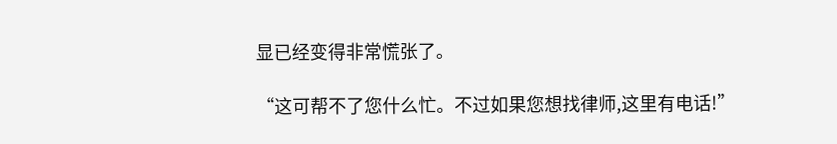显已经变得非常慌张了。

“这可帮不了您什么忙。不过如果您想找律师,这里有电话!”